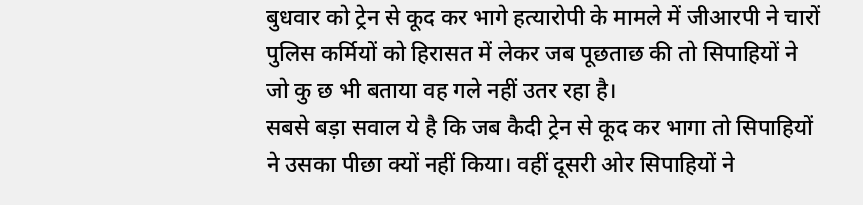बुधवार को ट्रेन से कूद कर भागे हत्यारोपी के मामले में जीआरपी ने चारों पुलिस कर्मियों को हिरासत में लेकर जब पूछताछ की तो सिपाहियों ने जो कु छ भी बताया वह गले नहीं उतर रहा है।
सबसे बड़ा सवाल ये है कि जब कैदी ट्रेन से कूद कर भागा तो सिपाहियों ने उसका पीछा क्यों नहीं किया। वहीं दूसरी ओर सिपाहियों ने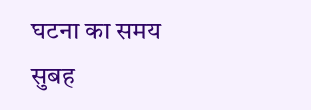घटना का समय सुबह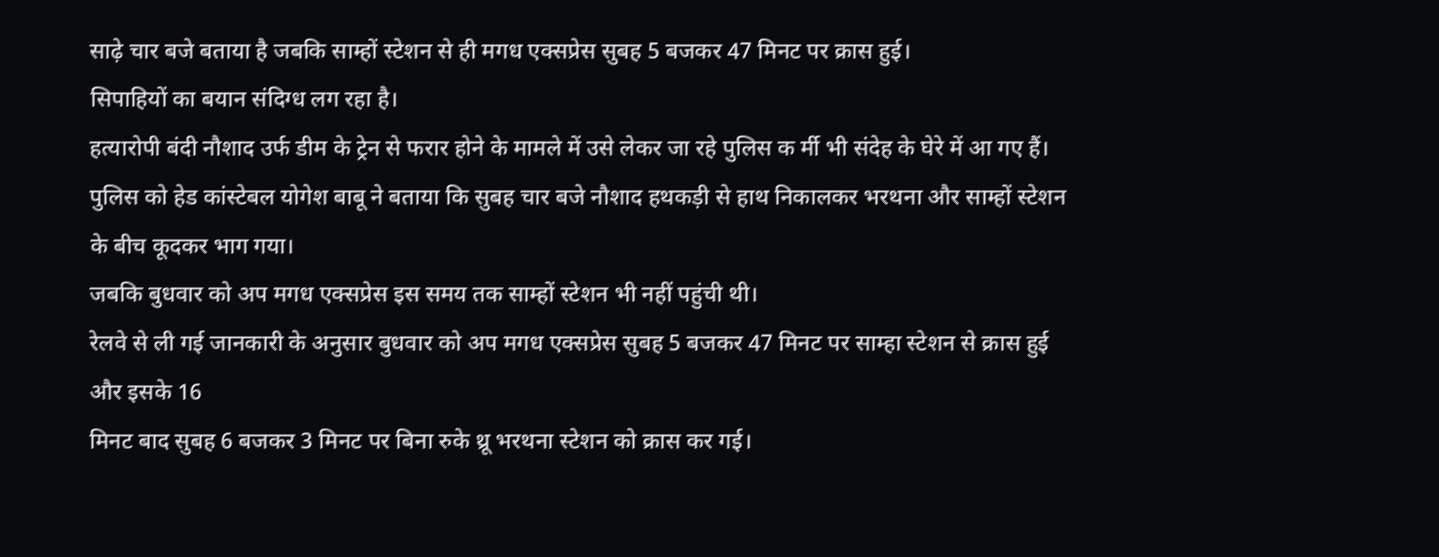साढ़े चार बजे बताया है जबकि साम्हों स्टेशन से ही मगध एक्सप्रेस सुबह 5 बजकर 47 मिनट पर क्रास हुई।
सिपाहियों का बयान संदिग्ध लग रहा है।
हत्यारोपी बंदी नौशाद उर्फ डीम के ट्रेन से फरार होने के मामले में उसे लेकर जा रहे पुलिस क र्मी भी संदेह के घेरे में आ गए हैं। पुलिस को हेड कांस्टेबल योगेश बाबू ने बताया कि सुबह चार बजे नौशाद हथकड़ी से हाथ निकालकर भरथना और साम्हों स्टेशन के बीच कूदकर भाग गया।
जबकि बुधवार को अप मगध एक्सप्रेस इस समय तक साम्हों स्टेशन भी नहीं पहुंची थी।
रेलवे से ली गई जानकारी के अनुसार बुधवार को अप मगध एक्सप्रेस सुबह 5 बजकर 47 मिनट पर साम्हा स्टेशन से क्रास हुई और इसके 16
मिनट बाद सुबह 6 बजकर 3 मिनट पर बिना रुके थ्रू भरथना स्टेशन को क्रास कर गई।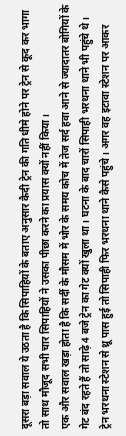दूसरा बड़ा सवाल ये उठता है कि सिपाहियों के बताए अनुसार कैदी ट्रेन की गति धीमे होने पर ट्रेन से कूद कर भागा तो साथ मौजूद सभी चार सिपाहियों ने उसका पीछा करने का प्रयास क्यों नहीं किया।
एक और सवाल खड़ा होता है कि सर्दी के मौसम में भोर के समय कोच में तेज सर्द हवा आने से ज्यादातर बोगियों के गेट बंद रहते हैं तो साढ़े 4 बजे ट्रेन का गेट क्यों खुला था। घटना के बाद चारों सिपाही भरथना थाने भी पहुंचे थे।
ट्रेन भरथना स्टेशन से थ्रू पास हुई तो सिपाही फिर भरथना थाने कैसे पहुंचे। अगर वह इटावा स्टेशन पर आकर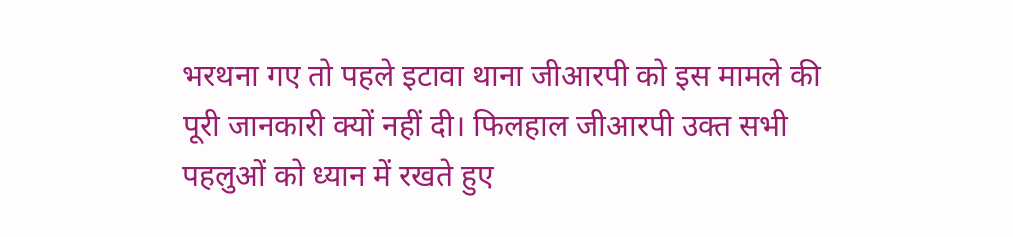भरथना गए तो पहले इटावा थाना जीआरपी को इस मामले की पूरी जानकारी क्यों नहीं दी। फिलहाल जीआरपी उक्त सभी पहलुओं को ध्यान में रखते हुए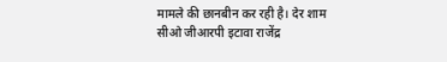मामले की छानबीन कर रही है। देर शाम सीओ जीआरपी इटावा राजेंद्र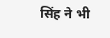सिंह ने भी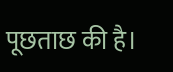पूछताछ की है।